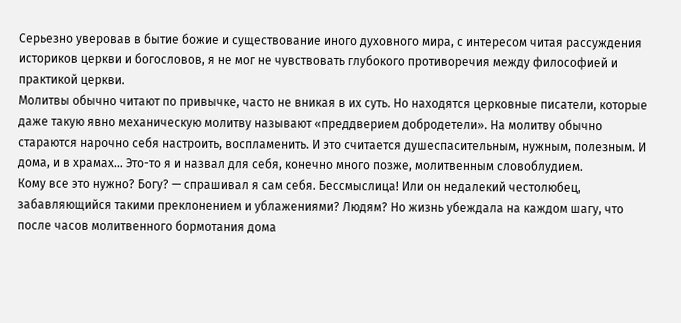Серьезно уверовав в бытие божие и существование иного духовного мира, с интересом читая рассуждения историков церкви и богословов, я не мог не чувствовать глубокого противоречия между философией и практикой церкви.
Молитвы обычно читают по привычке, часто не вникая в их суть. Но находятся церковные писатели, которые даже такую явно механическую молитву называют «преддверием добродетели». На молитву обычно стараются нарочно себя настроить, воспламенить. И это считается душеспасительным, нужным, полезным. И дома, и в храмах… Это-то я и назвал для себя, конечно много позже, молитвенным словоблудием.
Кому все это нужно? Богу? — спрашивал я сам себя. Бессмыслица! Или он недалекий честолюбец, забавляющийся такими преклонением и ублажениями? Людям? Но жизнь убеждала на каждом шагу, что после часов молитвенного бормотания дома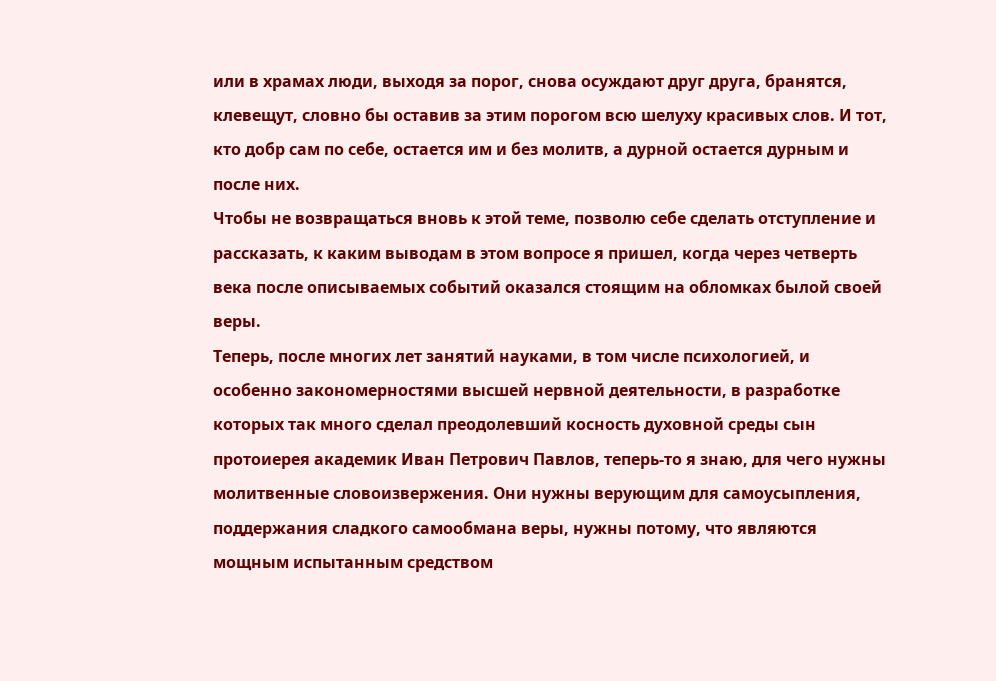или в храмах люди, выходя за порог, снова осуждают друг друга, бранятся, клевещут, словно бы оставив за этим порогом всю шелуху красивых слов. И тот, кто добр сам по себе, остается им и без молитв, а дурной остается дурным и после них.
Чтобы не возвращаться вновь к этой теме, позволю себе сделать отступление и рассказать, к каким выводам в этом вопросе я пришел, когда через четверть века после описываемых событий оказался стоящим на обломках былой своей веры.
Теперь, после многих лет занятий науками, в том числе психологией, и особенно закономерностями высшей нервной деятельности, в разработке которых так много сделал преодолевший косность духовной среды сын протоиерея академик Иван Петрович Павлов, теперь-то я знаю, для чего нужны молитвенные словоизвержения. Они нужны верующим для самоусыпления, поддержания сладкого самообмана веры, нужны потому, что являются мощным испытанным средством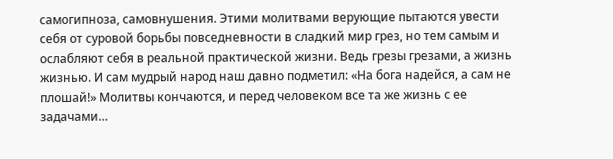самогипноза, самовнушения. Этими молитвами верующие пытаются увести себя от суровой борьбы повседневности в сладкий мир грез, но тем самым и ослабляют себя в реальной практической жизни. Ведь грезы грезами, а жизнь жизнью. И сам мудрый народ наш давно подметил: «На бога надейся, а сам не плошай!» Молитвы кончаются, и перед человеком все та же жизнь с ее задачами…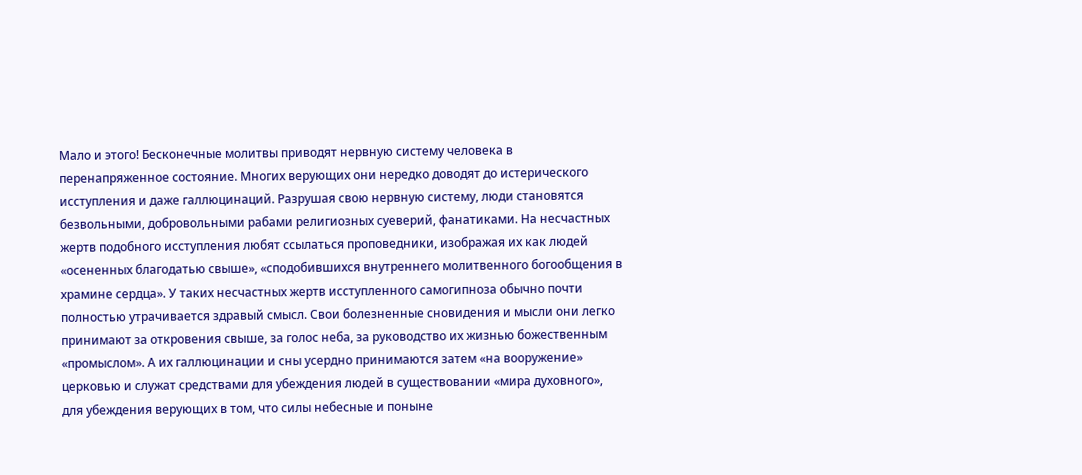Мало и этого! Бесконечные молитвы приводят нервную систему человека в перенапряженное состояние. Многих верующих они нередко доводят до истерического исступления и даже галлюцинаций. Разрушая свою нервную систему, люди становятся безвольными, добровольными рабами религиозных суеверий, фанатиками. На несчастных жертв подобного исступления любят ссылаться проповедники, изображая их как людей «осененных благодатью свыше», «сподобившихся внутреннего молитвенного богообщения в храмине сердца». У таких несчастных жертв исступленного самогипноза обычно почти полностью утрачивается здравый смысл. Свои болезненные сновидения и мысли они легко принимают за откровения свыше, за голос неба, за руководство их жизнью божественным «промыслом». А их галлюцинации и сны усердно принимаются затем «на вооружение» церковью и служат средствами для убеждения людей в существовании «мира духовного», для убеждения верующих в том, что силы небесные и поныне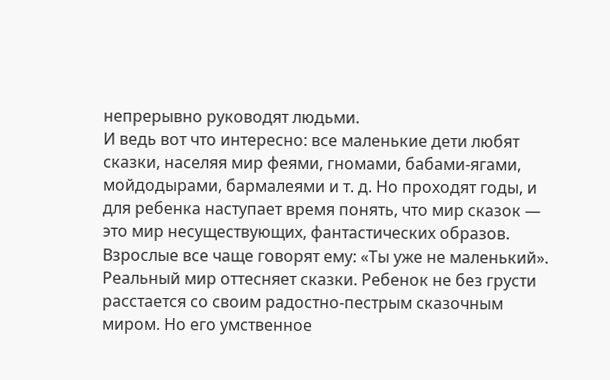непрерывно руководят людьми.
И ведь вот что интересно: все маленькие дети любят сказки, населяя мир феями, гномами, бабами-ягами, мойдодырами, бармалеями и т. д. Но проходят годы, и для ребенка наступает время понять, что мир сказок — это мир несуществующих, фантастических образов. Взрослые все чаще говорят ему: «Ты уже не маленький». Реальный мир оттесняет сказки. Ребенок не без грусти расстается со своим радостно-пестрым сказочным миром. Но его умственное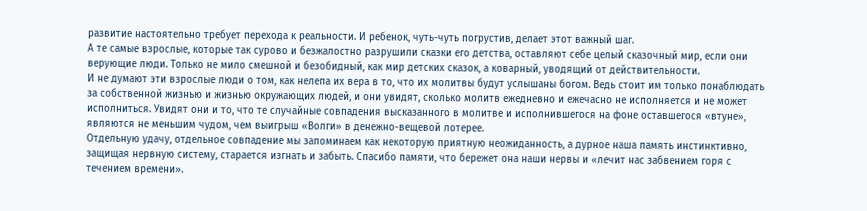развитие настоятельно требует перехода к реальности. И ребенок, чуть-чуть погрустив, делает этот важный шаг.
А те самые взрослые, которые так сурово и безжалостно разрушили сказки его детства, оставляют себе целый сказочный мир, если они верующие люди. Только не мило смешной и безобидный, как мир детских сказок, а коварный, уводящий от действительности.
И не думают эти взрослые люди о том, как нелепа их вера в то, что их молитвы будут услышаны богом. Ведь стоит им только понаблюдать за собственной жизнью и жизнью окружающих людей, и они увидят, сколько молитв ежедневно и ежечасно не исполняется и не может исполниться. Увидят они и то, что те случайные совпадения высказанного в молитве и исполнившегося на фоне оставшегося «втуне», являются не меньшим чудом, чем выигрыш «Волги» в денежно-вещевой лотерее.
Отдельную удачу, отдельное совпадение мы запоминаем как некоторую приятную неожиданность, а дурное наша память инстинктивно, защищая нервную систему, старается изгнать и забыть. Спасибо памяти, что бережет она наши нервы и «лечит нас забвением горя с течением времени».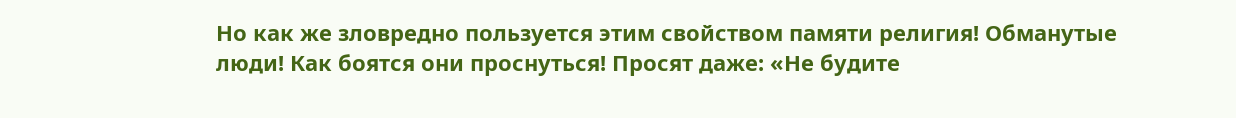Но как же зловредно пользуется этим свойством памяти религия! Обманутые люди! Как боятся они проснуться! Просят даже: «Не будите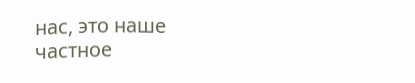нас, это наше частное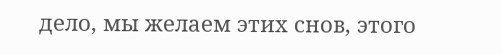дело, мы желаем этих снов, этого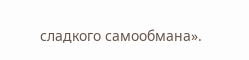сладкого самообмана».